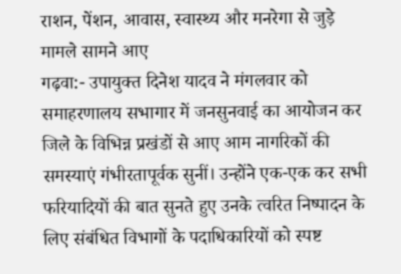राशन, पेंशन, आवास, स्वास्थ्य और मनरेगा से जुड़े मामले सामने आए
गढ़वा:- उपायुक्त दिनेश यादव ने मंगलवार को समाहरणालय सभागार में जनसुनवाई का आयोजन कर जिले के विभिन्न प्रखंडों से आए आम नागरिकों की समस्याएं गंभीरतापूर्वक सुनीं। उन्होंने एक-एक कर सभी फरियादियों की बात सुनते हुए उनके त्वरित निष्पादन के लिए संबंधित विभागों के पदाधिकारियों को स्पष्ट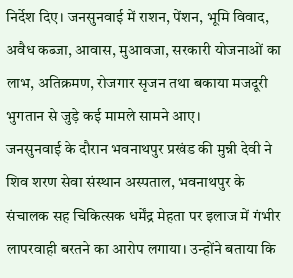निर्देश दिए। जनसुनवाई में राशन, पेंशन, भूमि विवाद, अवैध कब्जा, आवास, मुआवजा, सरकारी योजनाओं का लाभ, अतिक्रमण, रोजगार सृजन तथा बकाया मजदूरी भुगतान से जुड़े कई मामले सामने आए।
जनसुनवाई के दौरान भवनाथपुर प्रखंड की मुन्नी देवी ने शिव शरण सेवा संस्थान अस्पताल, भवनाथपुर के संचालक सह चिकित्सक धर्मेंद्र मेहता पर इलाज में गंभीर लापरवाही बरतने का आरोप लगाया। उन्होंने बताया कि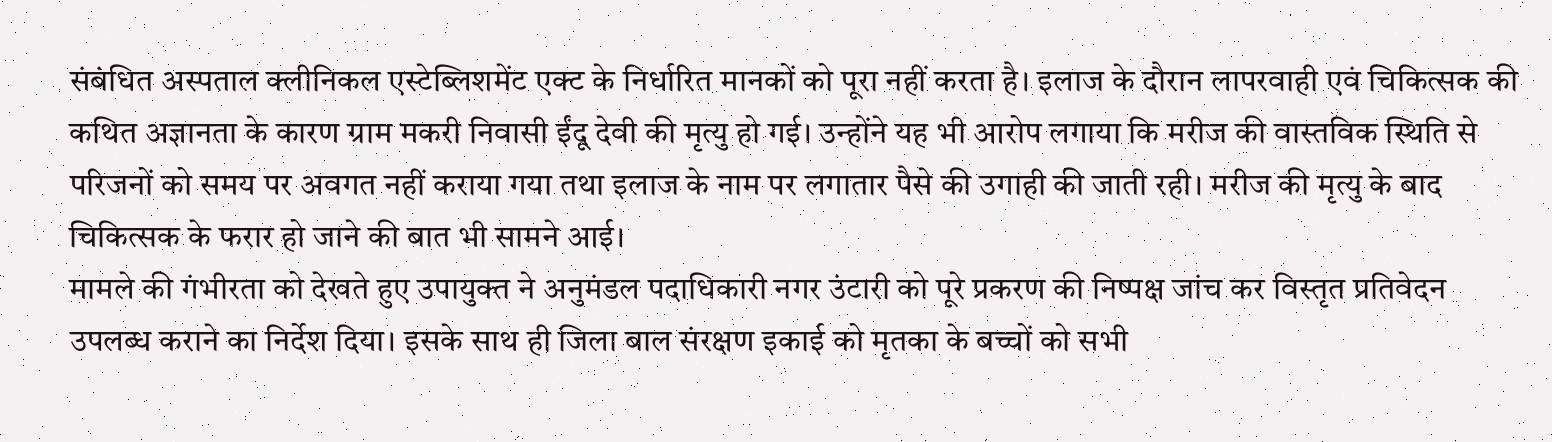संबंधित अस्पताल क्लीनिकल एस्टेब्लिशमेंट एक्ट के निर्धारित मानकों को पूरा नहीं करता है। इलाज के दौरान लापरवाही एवं चिकित्सक की कथित अज्ञानता के कारण ग्राम मकरी निवासी ईंदू देवी की मृत्यु हो गई। उन्होंने यह भी आरोप लगाया कि मरीज की वास्तविक स्थिति से परिजनों को समय पर अवगत नहीं कराया गया तथा इलाज के नाम पर लगातार पैसे की उगाही की जाती रही। मरीज की मृत्यु के बाद चिकित्सक के फरार हो जाने की बात भी सामने आई।
मामले की गंभीरता को देखते हुए उपायुक्त ने अनुमंडल पदाधिकारी नगर उंटारी को पूरे प्रकरण की निष्पक्ष जांच कर विस्तृत प्रतिवेदन उपलब्ध कराने का निर्देश दिया। इसके साथ ही जिला बाल संरक्षण इकाई को मृतका के बच्चों को सभी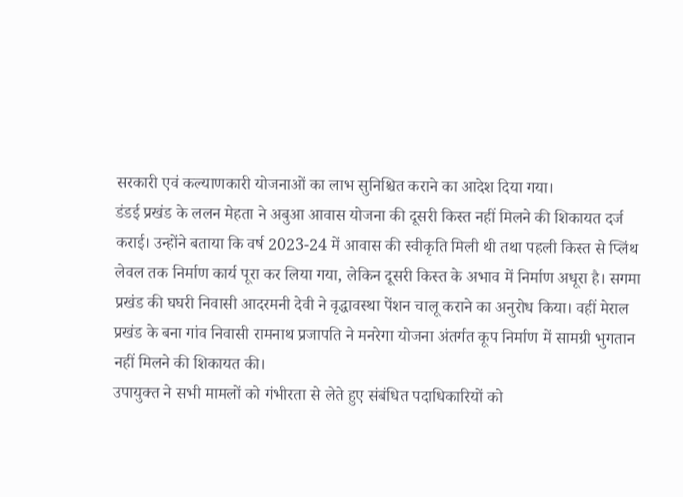सरकारी एवं कल्याणकारी योजनाओं का लाभ सुनिश्चित कराने का आदेश दिया गया।
डंडई प्रखंड के ललन मेहता ने अबुआ आवास योजना की दूसरी किस्त नहीं मिलने की शिकायत दर्ज कराई। उन्होंने बताया कि वर्ष 2023-24 में आवास की स्वीकृति मिली थी तथा पहली किस्त से प्लिंथ लेवल तक निर्माण कार्य पूरा कर लिया गया, लेकिन दूसरी किस्त के अभाव में निर्माण अधूरा है। सगमा प्रखंड की घघरी निवासी आदरमनी देवी ने वृद्धावस्था पेंशन चालू कराने का अनुरोध किया। वहीं मेराल प्रखंड के बना गांव निवासी रामनाथ प्रजापति ने मनरेगा योजना अंतर्गत कूप निर्माण में सामग्री भुगतान नहीं मिलने की शिकायत की।
उपायुक्त ने सभी मामलों को गंभीरता से लेते हुए संबंधित पदाधिकारियों को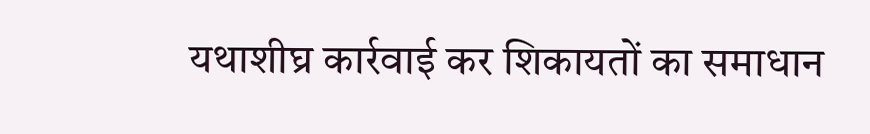यथाशीघ्र कार्रवाई कर शिकायतों का समाधान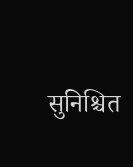सुनिश्चित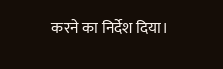करने का निर्देश दिया।